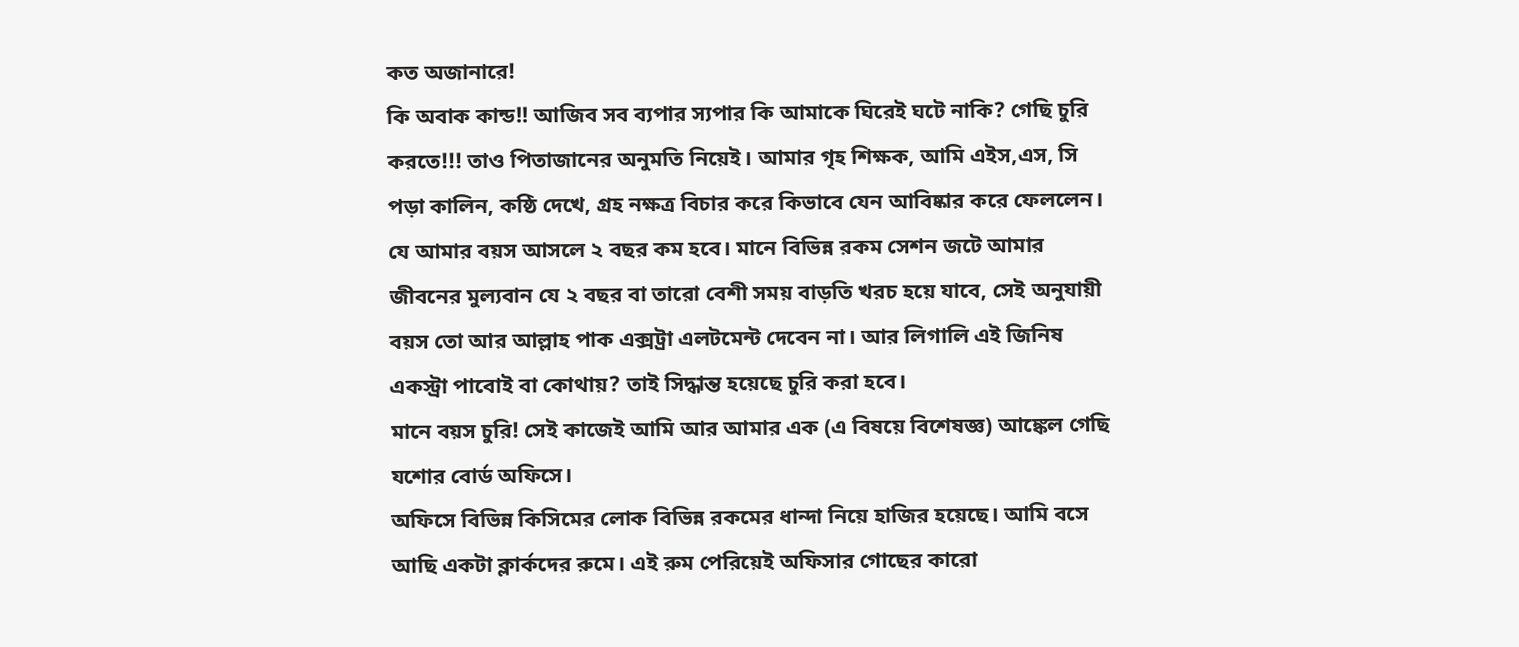কত অজানারে!
কি অবাক কান্ড!! আজিব সব ব্যপার স্যপার কি আমাকে ঘিরেই ঘটে নাকি? গেছি চুরি করতে!!! তাও পিতাজানের অনুমতি নিয়েই। আমার গৃহ শিক্ষক, আমি এইস,এস, সি পড়া কালিন, কষ্ঠি দেখে, গ্রহ নক্ষত্র বিচার করে কিভাবে যেন আবিষ্কার করে ফেললেন। যে আমার বয়স আসলে ২ বছর কম হবে। মানে বিভিন্ন রকম সেশন জটে আমার জীবনের মুল্যবান যে ২ বছর বা তারো বেশী সময় বাড়তি খরচ হয়ে যাবে, সেই অনুযায়ী বয়স তো আর আল্লাহ পাক এক্সট্রা এলটমেন্ট দেবেন না। আর লিগালি এই জিনিষ একস্ট্রা পাবোই বা কোথায়? তাই সিদ্ধান্ত হয়েছে চুরি করা হবে।
মানে বয়স চুরি! সেই কাজেই আমি আর আমার এক (এ বিষয়ে বিশেষজ্ঞ) আঙ্কেল গেছি যশোর বোর্ড অফিসে।
অফিসে বিভিন্ন কিসিমের লোক বিভিন্ন রকমের ধান্দা নিয়ে হাজির হয়েছে। আমি বসে আছি একটা ক্লার্কদের রুমে। এই রুম পেরিয়েই অফিসার গোছের কারো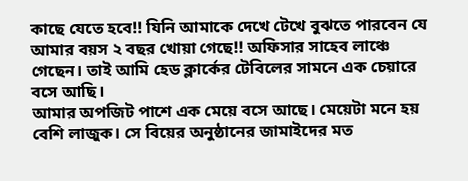কাছে যেতে হবে!! যিনি আমাকে দেখে টেখে বুঝতে পারবেন যে আমার বয়স ২ বছর খোয়া গেছে!! অফিসার সাহেব লাঞ্চে গেছেন। তাই আমি হেড ক্লার্কের টেবিলের সামনে এক চেয়ারে বসে আছি।
আমার অপজিট পাশে এক মেয়ে বসে আছে। মেয়েটা মনে হয় বেশি লাজুক। সে বিয়ের অনুষ্ঠানের জামাইদের মত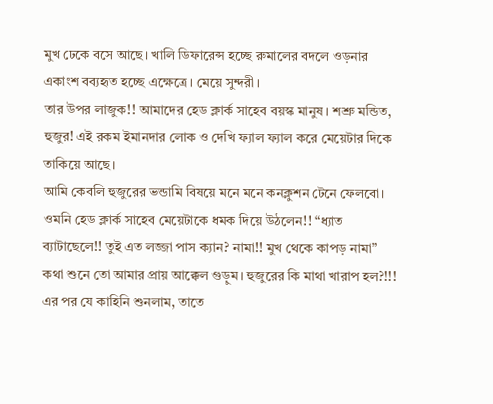মুখ ঢেকে বসে আছে। খালি ডিফারেন্স হচ্ছে রুমালের বদলে ওড়নার একাংশ বব্যহৃত হচ্ছে এক্ষেত্রে। মেয়ে সুন্দরী।
তার উপর লাজুক!! আমাদের হেড ক্লার্ক সাহেব বয়স্ক মানুষ। শশ্রু মন্ডিত, হুজুর! এই রকম ইমানদার লোক ও দেখি ফ্যাল ফ্যাল করে মেয়েটার দিকে তাকিয়ে আছে।
আমি কেবলি হুজুরের ভন্ডামি বিষয়ে মনে মনে কনক্লুশন টেনে ফেলবো। ওমনি হেড ক্লার্ক সাহেব মেয়েটাকে ধমক দিয়ে উঠলেন!! “ধ্যাত ব্যাটাছেলে!! তুই এত লজ্জা পাস ক্যান? নামা!! মুখ থেকে কাপড় নামা” কথা শুনে তো আমার প্রায় আক্কেল গুড়ুম। হুজুরের কি মাথা খারাপ হল?!!!
এর পর যে কাহিনি শুনলাম, তাতে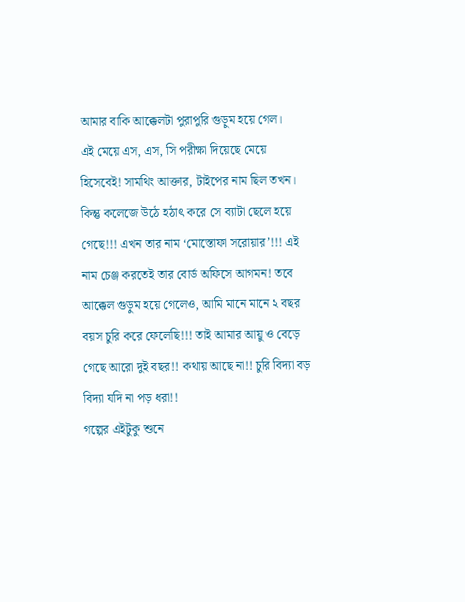আমার বাকি আক্কেলটা পুরাপুরি গুড়ুম হয়ে গেল।
এই মেয়ে এস, এস, সি পরীক্ষা দিয়েছে মেয়ে হিসেবেই! সামথিং আক্তার, টাইপের নাম ছিল তখন। কিন্তু কলেজে উঠে হঠাৎ করে সে ব্যাটা ছেলে হয়ে গেছে!!! এখন তার নাম ‘মোস্তোফা সরোয়ার’!!! এই নাম চেঞ্জ করতেই তার বোর্ড অফিসে আগমন! তবে আক্কেল গুড়ুম হয়ে গেলেও, আমি মানে মানে ২ বছর বয়স চুরি করে ফেলেছি!!! তাই আমার আয়ু ও বেড়ে গেছে আরো দুই বছর!! কথায় আছে না!! চুরি বিদ্যা বড় বিদ্যা যদি না পড় ধরা!!
গল্পের এইটুকু শুনে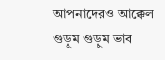আপনাদেরও আক্কেল গুড়ূম গুড়ুম ভাব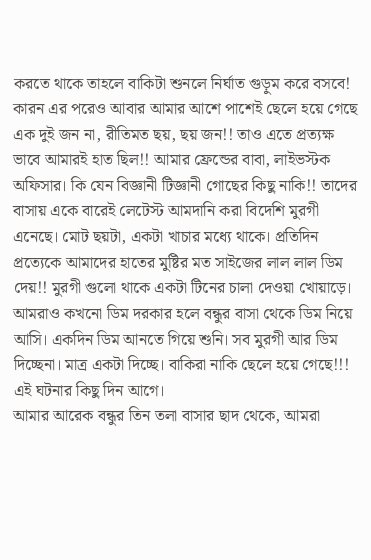করতে থাকে তাহলে বাকিটা শুনলে নির্ঘাত গুড়ুম করে বসবে! কারন এর পরেও আবার আমার আশে পাশেই ছেলে হয়ে গেছে এক দুই জন না, রীতিমত ছয়, ছয় জন!! তাও এতে প্রত্যক্ষ ভাবে আমারই হাত ছিল!! আমার ফ্রেন্ডের বাবা, লাইভস্টক অফিসার। কি যেন বিজ্ঞানী টিজ্ঞানী গোছের কিছু নাকি!! তাদের বাসায় একে বারেই লেটেস্ট আমদানি করা বিদেশি মুরগী এনেছে। মোট ছয়টা, একটা খাচার মধ্যে থাকে। প্রতিদিন প্রত্যেকে আমাদের হাতের মুষ্টির মত সাইজের লাল লাল ডিম দেয়!! মুরগী গুলো থাকে একটা টিনের চালা দেওয়া খোয়াড়ে।
আমরাও কখনো ডিম দরকার হলে বন্ধুর বাসা থেকে ডিম নিয়ে আসি। একদিন ডিম আনতে গিয়ে শুনি। সব মুরগী আর ডিম দিচ্ছেনা। মাত্র একটা দিচ্ছে। বাকিরা নাকি ছেলে হয়ে গেছে!!!
এই ঘটনার কিছু দিন আগে।
আমার আরেক বন্ধুর তিন তলা বাসার ছাদ থেকে, আমরা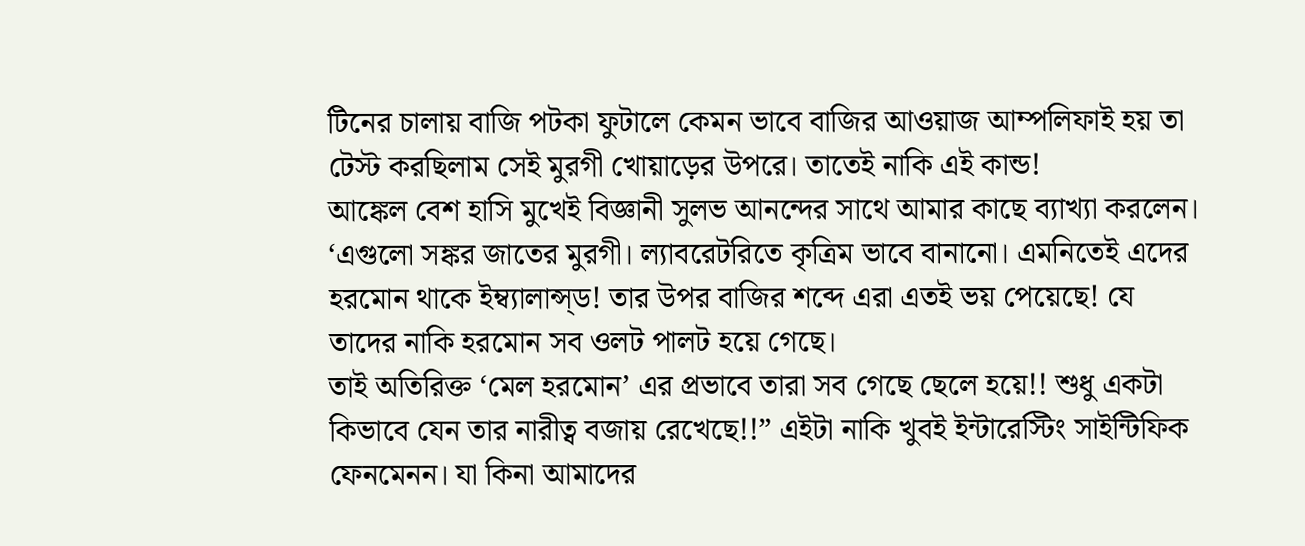টিনের চালায় বাজি পটকা ফুটালে কেমন ভাবে বাজির আওয়াজ আম্পলিফাই হয় তা টেস্ট করছিলাম সেই মুরগী খোয়াড়ের উপরে। তাতেই নাকি এই কান্ড!
আঙ্কেল বেশ হাসি মুখেই বিজ্ঞানী সুলভ আনন্দের সাথে আমার কাছে ব্যাখ্যা করলেন। ‘এগুলো সঙ্কর জাতের মুরগী। ল্যাবরেটরিতে কৃত্রিম ভাবে বানানো। এমনিতেই এদের হরমোন থাকে ইম্ব্যালান্স্ড! তার উপর বাজির শব্দে এরা এতই ভয় পেয়েছে! যে তাদের নাকি হরমোন সব ওলট পালট হয়ে গেছে।
তাই অতিরিক্ত ‘মেল হরমোন’ এর প্রভাবে তারা সব গেছে ছেলে হয়ে!! শুধু একটা কিভাবে যেন তার নারীত্ব বজায় রেখেছে!!” এইটা নাকি খুবই ইন্টারেস্টিং সাইন্টিফিক ফেনমেনন। যা কিনা আমাদের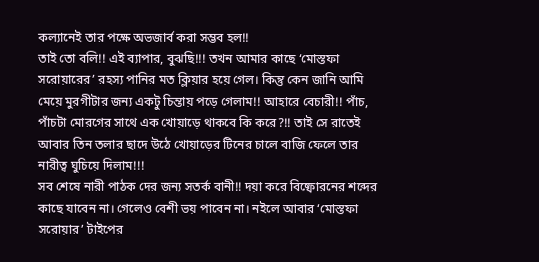কল্যানেই তার পক্ষে অভজার্ব করা সম্ভব হল!!
তাই তো বলি!! এই ব্যাপার, বুঝছি!!! তখন আমার কাছে ‘মোস্তফা সরোয়ারের’ রহস্য পানির মত ক্লিয়ার হয়ে গেল। কিন্তু কেন জানি আমি মেয়ে মুরগীটার জন্য একটু চিন্তায় পড়ে গেলাম!! আহারে বেচারী!! পাঁচ, পাঁচটা মোরগের সাথে এক খোয়াড়ে থাকবে কি করে?!! তাই সে রাতেই আবার তিন তলার ছাদে উঠে খোয়াড়ের টিনের চালে বাজি ফেলে তার নারীত্ব ঘুচিয়ে দিলাম!!!
সব শেষে নারী পাঠক দের জন্য সতর্ক বানী!! দয়া করে বিষ্ফোরনের শব্দের কাছে যাবেন না। গেলেও বেশী ভয় পাবেন না। নইলে আবার ‘মোস্তফা সরোয়ার’ টাইপের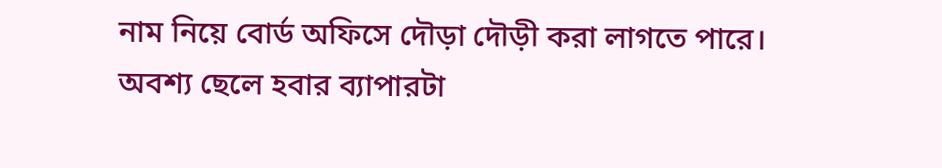নাম নিয়ে বোর্ড অফিসে দৌড়া দৌড়ী করা লাগতে পারে।
অবশ্য ছেলে হবার ব্যাপারটা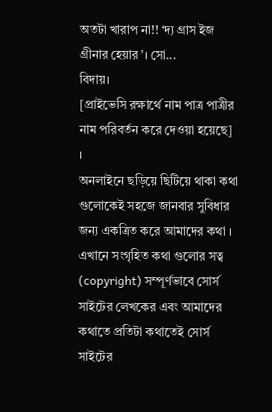অতটা খারাপ না!! ‘দ্য গ্রাস ইজ গ্রীনার হেয়ার’। সো...
বিদায়।
[প্রাইভেসি রক্ষার্থে নাম পাত্র পাত্রীর নাম পরিবর্তন করে দেওয়া হয়েছে]
।
অনলাইনে ছড়িয়ে ছিটিয়ে থাকা কথা গুলোকেই সহজে জানবার সুবিধার জন্য একত্রিত করে আমাদের কথা । এখানে সংগৃহিত কথা গুলোর সত্ব (copyright) সম্পূর্ণভাবে সোর্স সাইটের লেখকের এবং আমাদের কথাতে প্রতিটা কথাতেই সোর্স সাইটের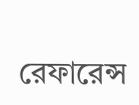রেফারেন্স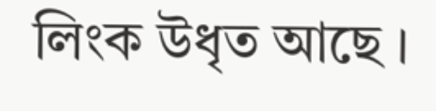লিংক উধৃত আছে ।